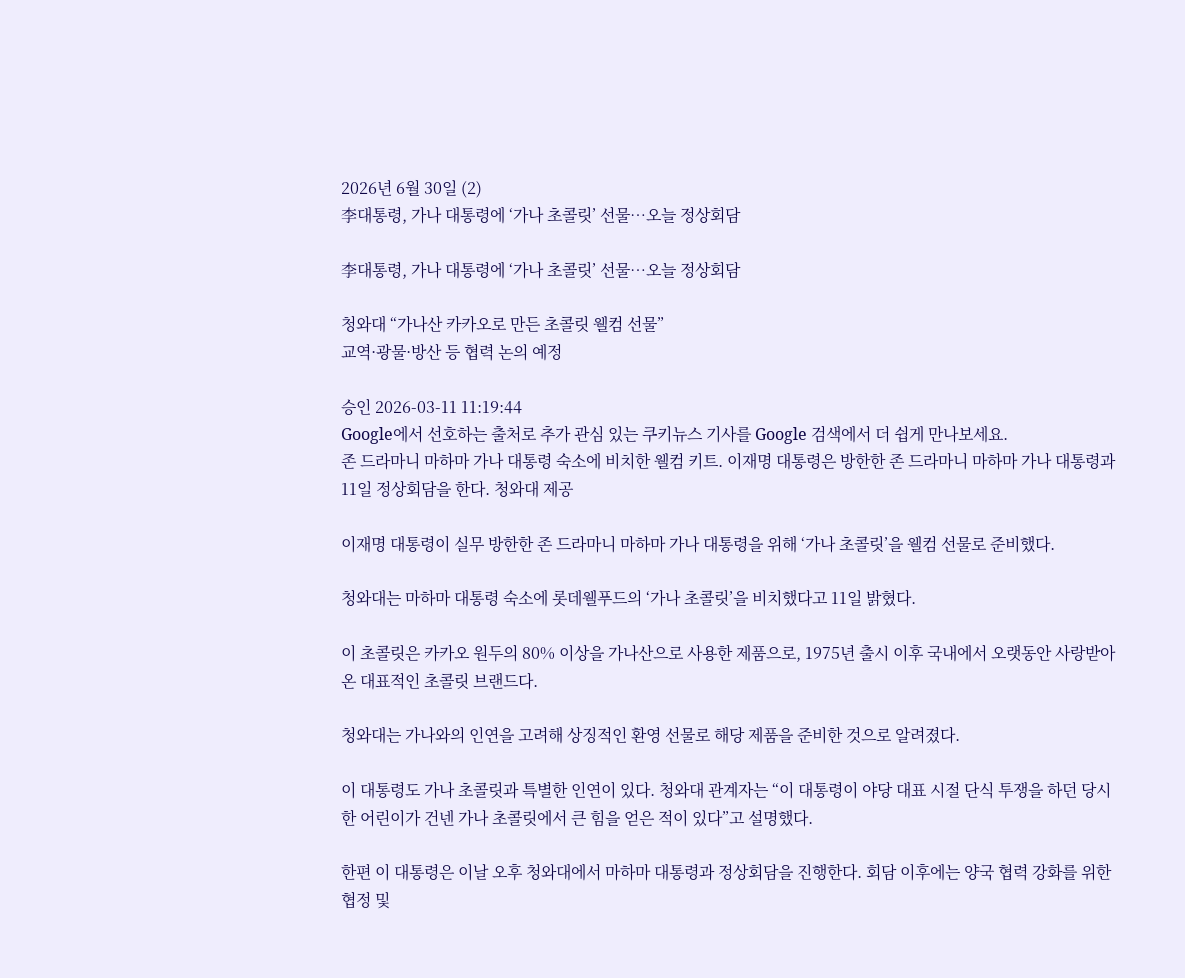2026년 6월 30일 (2)
李대통령, 가나 대통령에 ‘가나 초콜릿’ 선물…오늘 정상회담

李대통령, 가나 대통령에 ‘가나 초콜릿’ 선물…오늘 정상회담

청와대 “가나산 카카오로 만든 초콜릿 웰컴 선물”
교역·광물·방산 등 협력 논의 예정

승인 2026-03-11 11:19:44
Google에서 선호하는 출처로 추가 관심 있는 쿠키뉴스 기사를 Google 검색에서 더 쉽게 만나보세요.
존 드라마니 마하마 가나 대통령 숙소에 비치한 웰컴 키트. 이재명 대통령은 방한한 존 드라마니 마하마 가나 대통령과 11일 정상회담을 한다. 청와대 제공

이재명 대통령이 실무 방한한 존 드라마니 마하마 가나 대통령을 위해 ‘가나 초콜릿’을 웰컴 선물로 준비했다.

청와대는 마하마 대통령 숙소에 롯데웰푸드의 ‘가나 초콜릿’을 비치했다고 11일 밝혔다.

이 초콜릿은 카카오 원두의 80% 이상을 가나산으로 사용한 제품으로, 1975년 출시 이후 국내에서 오랫동안 사랑받아온 대표적인 초콜릿 브랜드다.

청와대는 가나와의 인연을 고려해 상징적인 환영 선물로 해당 제품을 준비한 것으로 알려졌다.

이 대통령도 가나 초콜릿과 특별한 인연이 있다. 청와대 관계자는 “이 대통령이 야당 대표 시절 단식 투쟁을 하던 당시 한 어린이가 건넨 가나 초콜릿에서 큰 힘을 얻은 적이 있다”고 설명했다.

한편 이 대통령은 이날 오후 청와대에서 마하마 대통령과 정상회담을 진행한다. 회담 이후에는 양국 협력 강화를 위한 협정 및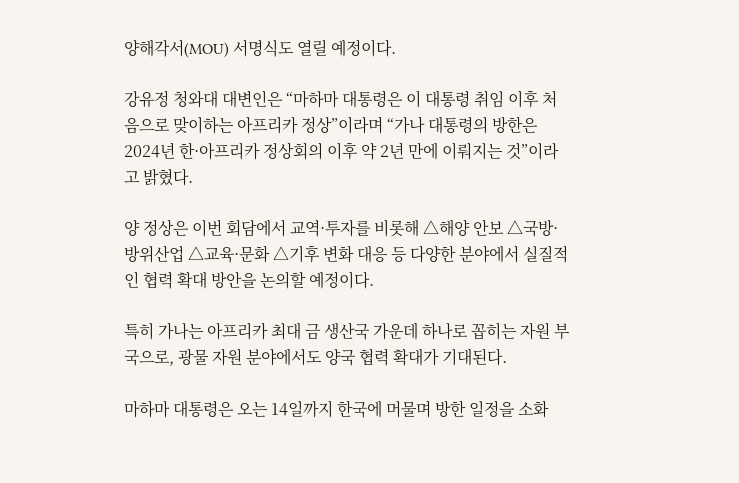양해각서(MOU) 서명식도 열릴 예정이다.

강유정 청와대 대변인은 “마하마 대통령은 이 대통령 취임 이후 처음으로 맞이하는 아프리카 정상”이라며 “가나 대통령의 방한은 2024년 한·아프리카 정상회의 이후 약 2년 만에 이뤄지는 것”이라고 밝혔다.

양 정상은 이번 회담에서 교역·투자를 비롯해 △해양 안보 △국방·방위산업 △교육·문화 △기후 변화 대응 등 다양한 분야에서 실질적인 협력 확대 방안을 논의할 예정이다.

특히 가나는 아프리카 최대 금 생산국 가운데 하나로 꼽히는 자원 부국으로, 광물 자원 분야에서도 양국 협력 확대가 기대된다.

마하마 대통령은 오는 14일까지 한국에 머물며 방한 일정을 소화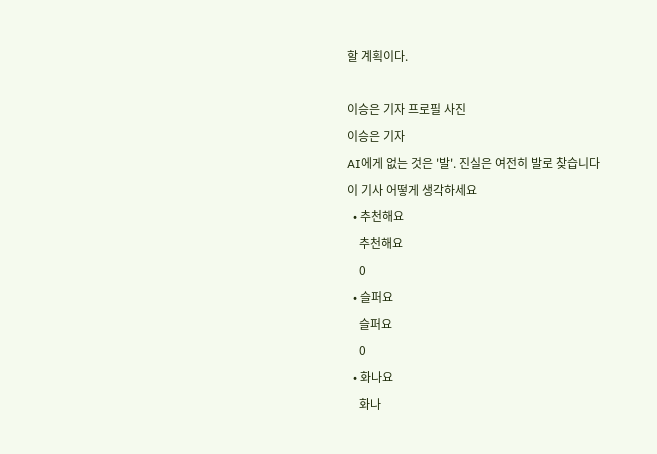할 계획이다.

이승은 기자 프로필 사진
이승은 기자
AI에게 없는 것은 '발'. 진실은 여전히 발로 찾습니다
이 기사 어떻게 생각하세요
  • 추천해요
    추천해요
    0
  • 슬퍼요
    슬퍼요
    0
  • 화나요
    화나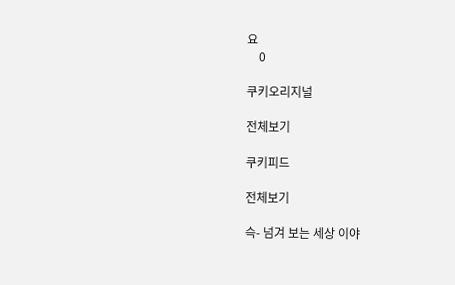요
    0

쿠키오리지널

전체보기

쿠키피드

전체보기

슥- 넘겨 보는 세상 이야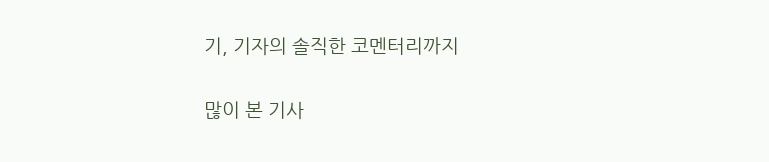기, 기자의 솔직한 코멘터리까지

많이 본 기사